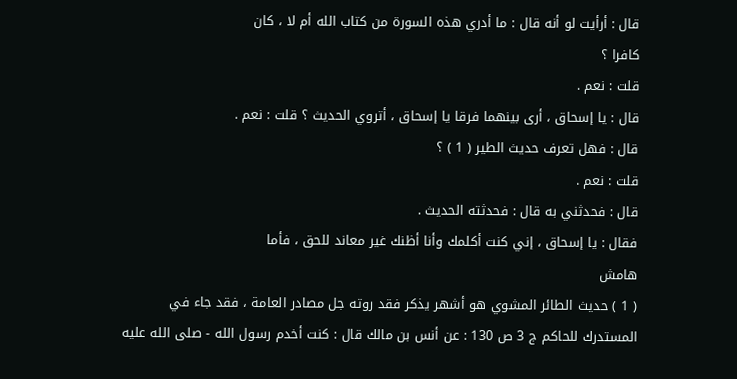قال : أرأيت لو أنه قال : ما أدري هذه السورة من كتاب الله أم لا ، كان
كافرا ؟
قلت : نعم .
قال : يا إسحاق ، أرى بينهما فرقا يا إسحاق ، أتروي الحديث ؟ قلت : نعم .
قال : فهل تعرف حديث الطير ( 1 ) ؟
قلت : نعم .
قال : فحدثني به قال : فحدثته الحديث .
فقال : يا إسحاق ، إني كنت أكلمك وأنا أظنك غير معاند للحق ، فأما
هامش
( 1 ) حديث الطائر المشوي هو أشهر يذكر فقد روته جل مصادر العامة ، فقد جاء في
المستدرك للحاكم ج 3 ص 130 : عن أنس بن مالك قال : كنت أخدم رسول الله - صلى الله عليه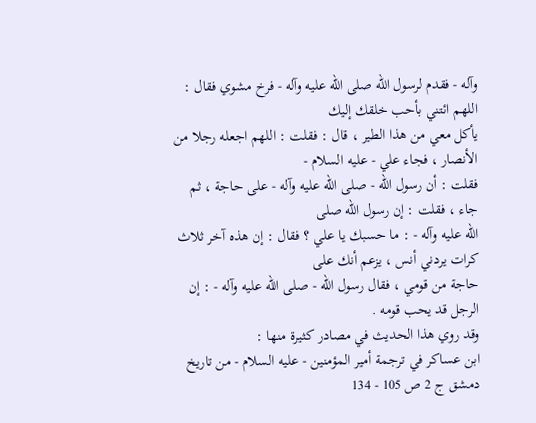وآله - فقدم لرسول الله صلى الله عليه وآله - فرخ مشوي فقال : اللهم ائتني بأحب خلقك إليك
يأكل معي من هذا الطير ، قال : فقلت : اللهم اجعله رجلا من الأنصار ، فجاء علي - عليه السلام -
فقلت : أن رسول الله - صلى الله عليه وآله - على حاجة ، ثم جاء ، فقلت : إن رسول الله صلى
الله عليه وآله - : ما حسبك يا علي ؟ فقال : إن هذه آخر ثلاث كرات يردني أنس ، يزعم أنك على
حاجة من قومي ، فقال رسول الله - صلى الله عليه وآله - : إن الرجل قد يحب قومه .
وقد روي هذا الحديث في مصادر كثيرة منها :
ابن عساكر في ترجمة أمير المؤمنين - عليه السلام - من تاريخ دمشق ج 2 ص 105 - 134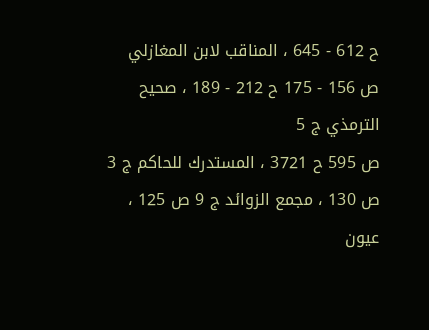ح 612 - 645 ، المناقب لابن المغازلي ص 156 - 175 ح 212 - 189 ، صحيح الترمذي ج 5
ص 595 ح 3721 ، المستدرك للحاكم ج 3 ص 130 ، مجمع الزوائد ج 9 ص 125 ، عيون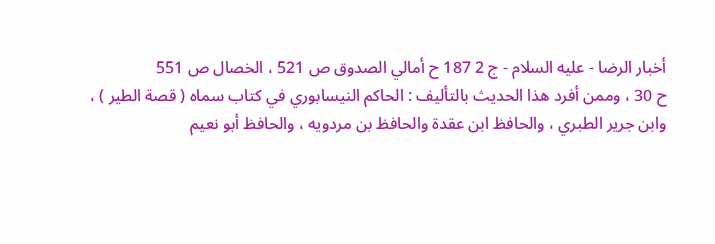أخبار الرضا - عليه السلام - ج 2 187 ح أمالي الصدوق ص 521 ، الخصال ص 551
ح 30 ، وممن أفرد هذا الحديث بالتأليف : الحاكم النيسابوري في كتاب سماه ( قصة الطير ) ،
وابن جرير الطبري ، والحافظ ابن عقدة والحافظ بن مردويه ، والحافظ أبو نعيم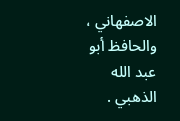الاصفهاني ،
والحافظ أبو عبد الله الذهبي .